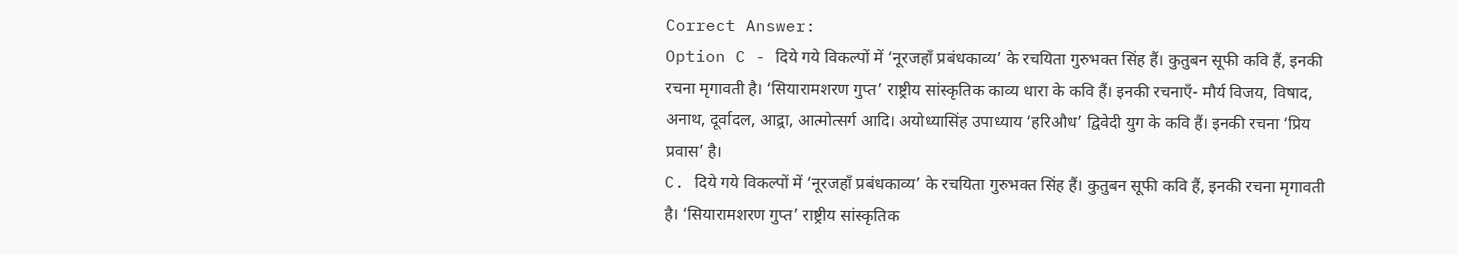Correct Answer:
Option C - दिये गये विकल्पों में ‘नूरजहाँ प्रबंधकाव्य’ के रचयिता गुरुभक्त सिंह हैं। कुतुबन सूफी कवि हैं, इनकी रचना मृगावती है। ‘सियारामशरण गुप्त’ राष्ट्रीय सांस्कृतिक काव्य धारा के कवि हैं। इनकी रचनाएँ- मौर्य विजय, विषाद, अनाथ, दूर्वादल, आद्र्रा, आत्मोत्सर्ग आदि। अयोध्यासिंह उपाध्याय ‘हरिऔध’ द्विवेदी युग के कवि हैं। इनकी रचना ‘प्रिय प्रवास’ है।
C. दिये गये विकल्पों में ‘नूरजहाँ प्रबंधकाव्य’ के रचयिता गुरुभक्त सिंह हैं। कुतुबन सूफी कवि हैं, इनकी रचना मृगावती है। ‘सियारामशरण गुप्त’ राष्ट्रीय सांस्कृतिक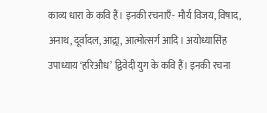काव्य धारा के कवि हैं। इनकी रचनाएँ- मौर्य विजय, विषाद, अनाथ, दूर्वादल, आद्र्रा, आत्मोत्सर्ग आदि। अयोध्यासिंह उपाध्याय ‘हरिऔध’ द्विवेदी युग के कवि हैं। इनकी रचना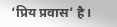‘प्रिय प्रवास’ है।